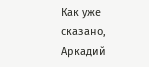Как уже сказано, Аркадий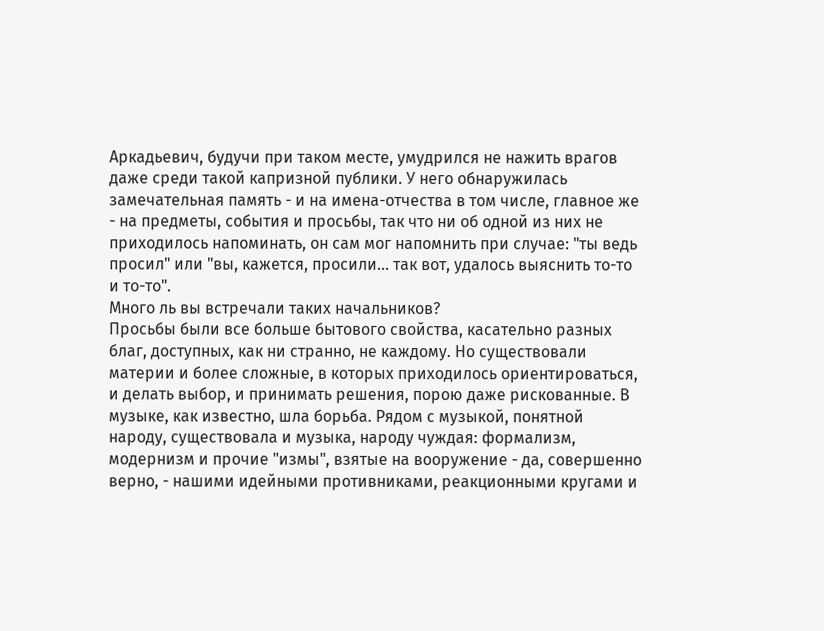Аркадьевич, будучи при таком месте, умудрился не нажить врагов даже среди такой капризной публики. У него обнаружилась замечательная память - и на имена-отчества в том числе, главное же - на предметы, события и просьбы, так что ни об одной из них не приходилось напоминать, он сам мог напомнить при случае: "ты ведь просил" или "вы, кажется, просили... так вот, удалось выяснить то-то и то-то".
Много ль вы встречали таких начальников?
Просьбы были все больше бытового свойства, касательно разных благ, доступных, как ни странно, не каждому. Но существовали материи и более сложные, в которых приходилось ориентироваться, и делать выбор, и принимать решения, порою даже рискованные. В музыке, как известно, шла борьба. Рядом с музыкой, понятной народу, существовала и музыка, народу чуждая: формализм, модернизм и прочие "измы", взятые на вооружение - да, совершенно верно, - нашими идейными противниками, реакционными кругами и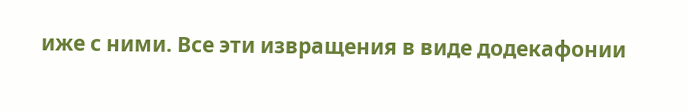иже с ними. Все эти извращения в виде додекафонии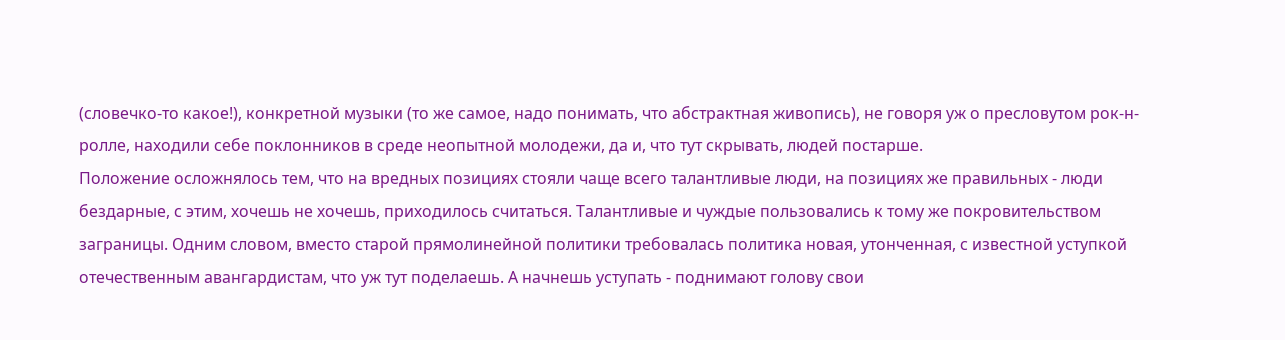(словечко-то какое!), конкретной музыки (то же самое, надо понимать, что абстрактная живопись), не говоря уж о пресловутом рок-н-ролле, находили себе поклонников в среде неопытной молодежи, да и, что тут скрывать, людей постарше.
Положение осложнялось тем, что на вредных позициях стояли чаще всего талантливые люди, на позициях же правильных - люди бездарные, с этим, хочешь не хочешь, приходилось считаться. Талантливые и чуждые пользовались к тому же покровительством заграницы. Одним словом, вместо старой прямолинейной политики требовалась политика новая, утонченная, с известной уступкой отечественным авангардистам, что уж тут поделаешь. А начнешь уступать - поднимают голову свои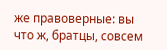же правоверные: вы что ж, братцы, совсем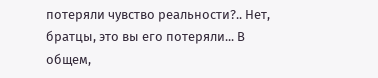потеряли чувство реальности?.. Нет, братцы, это вы его потеряли... В общем,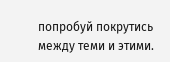попробуй покрутись между теми и этими.